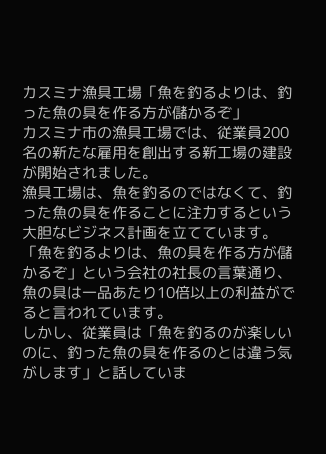カスミナ漁具工場「魚を釣るよりは、釣った魚の具を作る方が儲かるぞ」
カスミナ市の漁具工場では、従業員200名の新たな雇用を創出する新工場の建設が開始されました。
漁具工場は、魚を釣るのではなくて、釣った魚の具を作ることに注力するという大胆なビジネス計画を立てています。
「魚を釣るよりは、魚の具を作る方が儲かるぞ」という会社の社長の言葉通り、魚の具は一品あたり10倍以上の利益がでると言われています。
しかし、従業員は「魚を釣るのが楽しいのに、釣った魚の具を作るのとは違う気がします」と話していま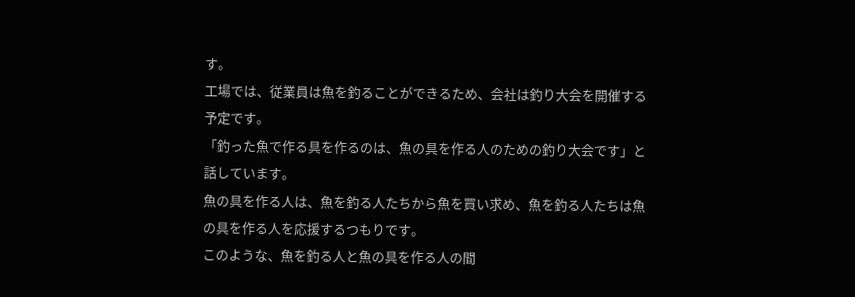す。
工場では、従業員は魚を釣ることができるため、会社は釣り大会を開催する予定です。
「釣った魚で作る具を作るのは、魚の具を作る人のための釣り大会です」と話しています。
魚の具を作る人は、魚を釣る人たちから魚を買い求め、魚を釣る人たちは魚の具を作る人を応援するつもりです。
このような、魚を釣る人と魚の具を作る人の間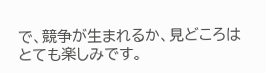で、競争が生まれるか、見どころはとても楽しみです。